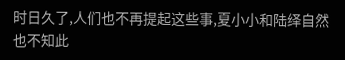时日久了,人们也不再提起这些事,夏小小和陆绎自然也不知此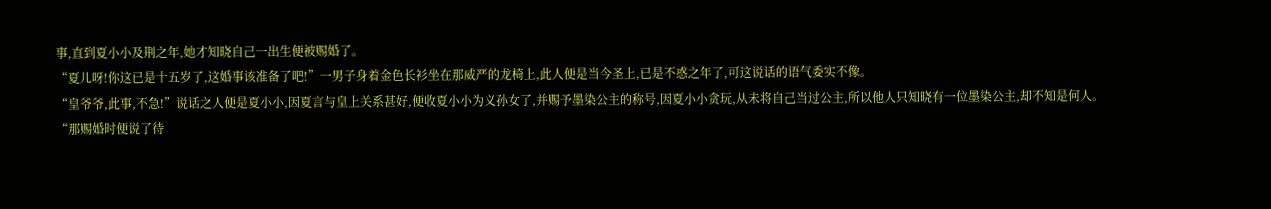事,直到夏小小及荆之年,她才知晓自己一出生便被赐婚了。
“夏儿呀!你这已是十五岁了,这婚事该准备了吧!”一男子身着金色长衫坐在那威严的龙椅上,此人便是当今圣上,已是不惑之年了,可这说话的语气委实不像。
“皇爷爷,此事,不急!”说话之人便是夏小小,因夏言与皇上关系甚好,便收夏小小为义孙女了,并赐予墨染公主的称号,因夏小小贪玩,从未将自己当过公主,所以他人只知晓有一位墨染公主,却不知是何人。
“那赐婚时便说了待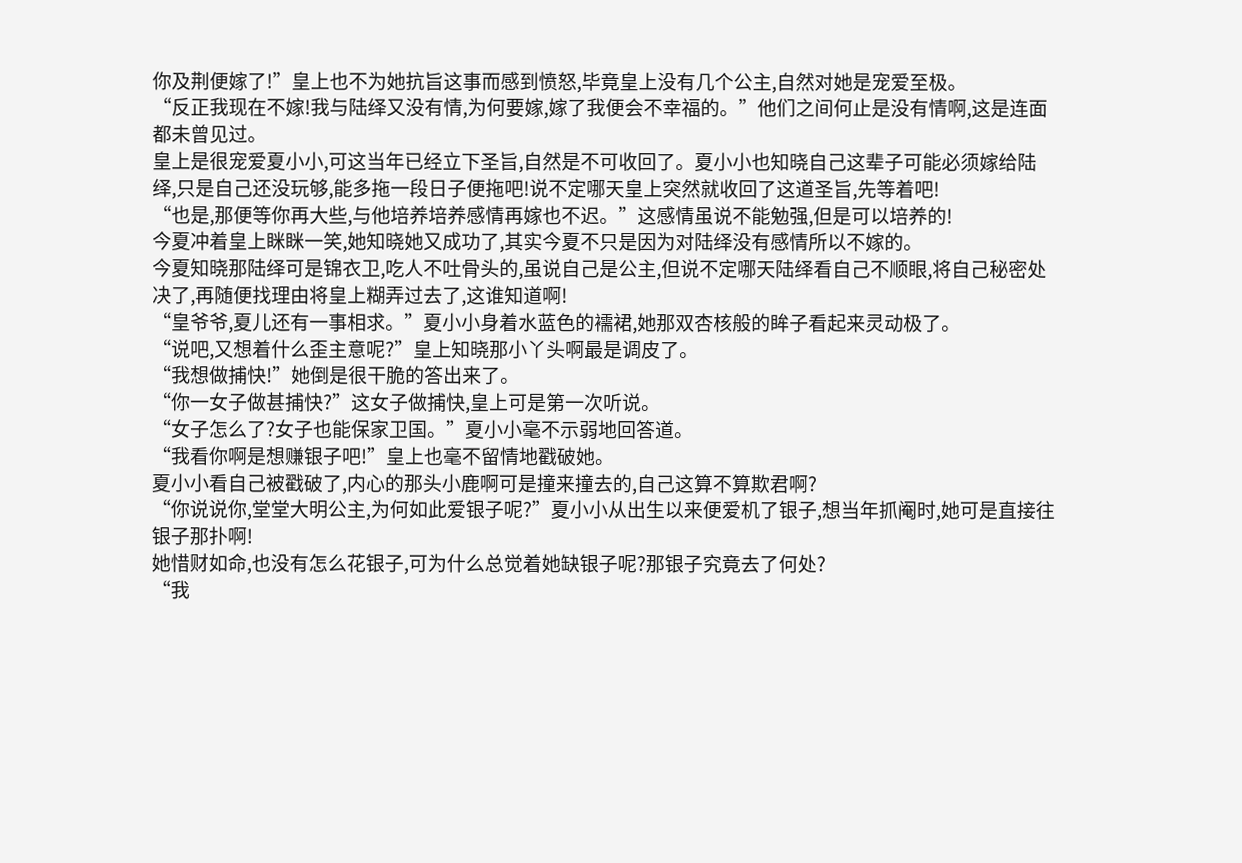你及荆便嫁了!”皇上也不为她抗旨这事而感到愤怒,毕竟皇上没有几个公主,自然对她是宠爱至极。
“反正我现在不嫁!我与陆绎又没有情,为何要嫁,嫁了我便会不幸福的。”他们之间何止是没有情啊,这是连面都未曾见过。
皇上是很宠爱夏小小,可这当年已经立下圣旨,自然是不可收回了。夏小小也知晓自己这辈子可能必须嫁给陆绎,只是自己还没玩够,能多拖一段日子便拖吧!说不定哪天皇上突然就收回了这道圣旨,先等着吧!
“也是,那便等你再大些,与他培养培养感情再嫁也不迟。”这感情虽说不能勉强,但是可以培养的!
今夏冲着皇上眯眯一笑,她知晓她又成功了,其实今夏不只是因为对陆绎没有感情所以不嫁的。
今夏知晓那陆绎可是锦衣卫,吃人不吐骨头的,虽说自己是公主,但说不定哪天陆绎看自己不顺眼,将自己秘密处决了,再随便找理由将皇上糊弄过去了,这谁知道啊!
“皇爷爷,夏儿还有一事相求。”夏小小身着水蓝色的襦裙,她那双杏核般的眸子看起来灵动极了。
“说吧,又想着什么歪主意呢?”皇上知晓那小丫头啊最是调皮了。
“我想做捕快!”她倒是很干脆的答出来了。
“你一女子做甚捕快?”这女子做捕快,皇上可是第一次听说。
“女子怎么了?女子也能保家卫国。”夏小小毫不示弱地回答道。
“我看你啊是想赚银子吧!”皇上也毫不留情地戳破她。
夏小小看自己被戳破了,内心的那头小鹿啊可是撞来撞去的,自己这算不算欺君啊?
“你说说你,堂堂大明公主,为何如此爱银子呢?”夏小小从出生以来便爱机了银子,想当年抓阉时,她可是直接往银子那扑啊!
她惜财如命,也没有怎么花银子,可为什么总觉着她缺银子呢?那银子究竟去了何处?
“我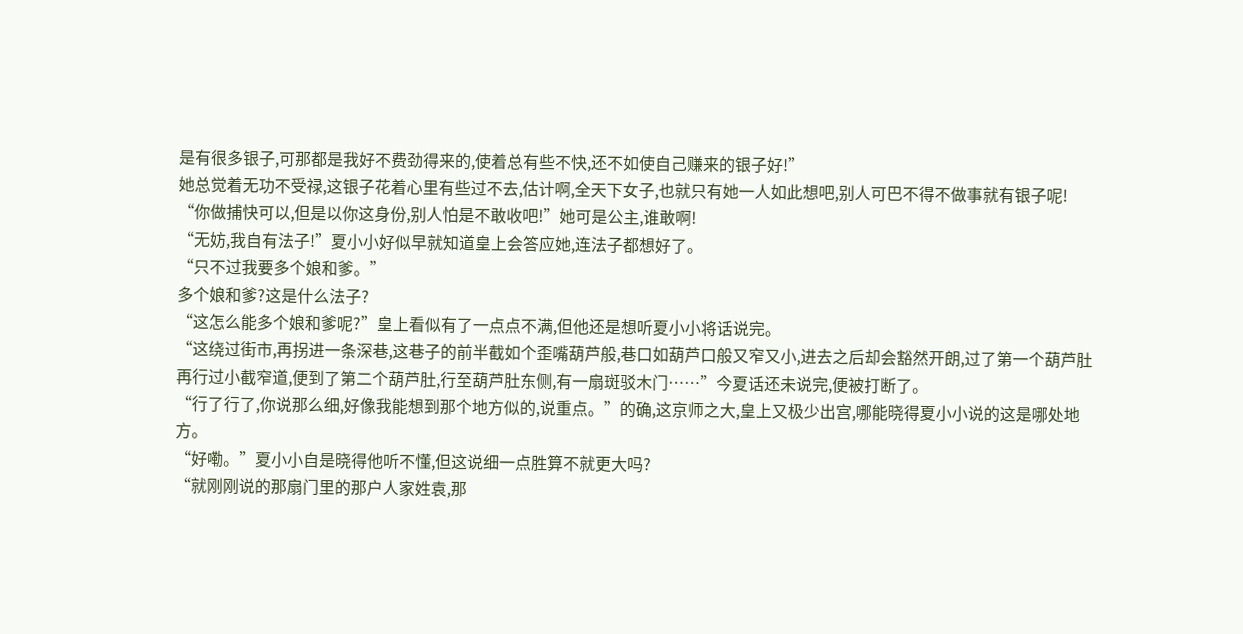是有很多银子,可那都是我好不费劲得来的,使着总有些不快,还不如使自己赚来的银子好!”
她总觉着无功不受禄,这银子花着心里有些过不去,估计啊,全天下女子,也就只有她一人如此想吧,别人可巴不得不做事就有银子呢!
“你做捕快可以,但是以你这身份,别人怕是不敢收吧!”她可是公主,谁敢啊!
“无妨,我自有法子!”夏小小好似早就知道皇上会答应她,连法子都想好了。
“只不过我要多个娘和爹。”
多个娘和爹?这是什么法子?
“这怎么能多个娘和爹呢?”皇上看似有了一点点不满,但他还是想听夏小小将话说完。
“这绕过街市,再拐进一条深巷,这巷子的前半截如个歪嘴葫芦般,巷口如葫芦口般又窄又小,进去之后却会豁然开朗,过了第一个葫芦肚再行过小截窄道,便到了第二个葫芦肚,行至葫芦肚东侧,有一扇斑驳木门……”今夏话还未说完,便被打断了。
“行了行了,你说那么细,好像我能想到那个地方似的,说重点。”的确,这京师之大,皇上又极少出宫,哪能晓得夏小小说的这是哪处地方。
“好嘞。”夏小小自是晓得他听不懂,但这说细一点胜算不就更大吗?
“就刚刚说的那扇门里的那户人家姓袁,那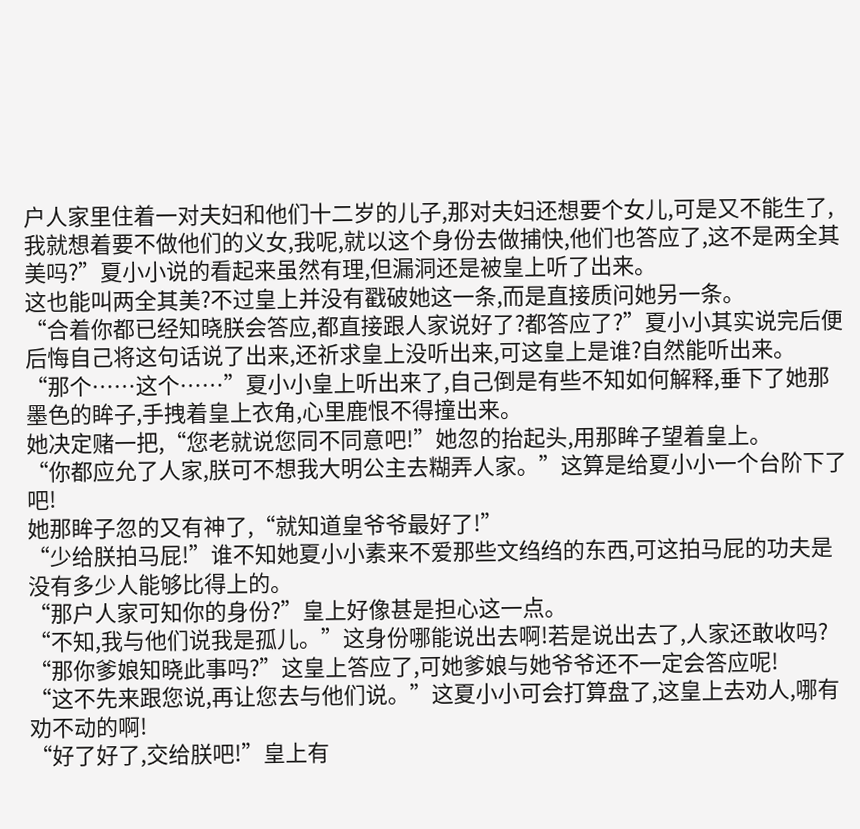户人家里住着一对夫妇和他们十二岁的儿子,那对夫妇还想要个女儿,可是又不能生了,我就想着要不做他们的义女,我呢,就以这个身份去做捕快,他们也答应了,这不是两全其美吗?”夏小小说的看起来虽然有理,但漏洞还是被皇上听了出来。
这也能叫两全其美?不过皇上并没有戳破她这一条,而是直接质问她另一条。
“合着你都已经知晓朕会答应,都直接跟人家说好了?都答应了?”夏小小其实说完后便后悔自己将这句话说了出来,还祈求皇上没听出来,可这皇上是谁?自然能听出来。
“那个……这个……”夏小小皇上听出来了,自己倒是有些不知如何解释,垂下了她那墨色的眸子,手拽着皇上衣角,心里鹿恨不得撞出来。
她决定赌一把,“您老就说您同不同意吧!”她忽的抬起头,用那眸子望着皇上。
“你都应允了人家,朕可不想我大明公主去糊弄人家。”这算是给夏小小一个台阶下了吧!
她那眸子忽的又有神了,“就知道皇爷爷最好了!”
“少给朕拍马屁!”谁不知她夏小小素来不爱那些文绉绉的东西,可这拍马屁的功夫是没有多少人能够比得上的。
“那户人家可知你的身份?”皇上好像甚是担心这一点。
“不知,我与他们说我是孤儿。”这身份哪能说出去啊!若是说出去了,人家还敢收吗?
“那你爹娘知晓此事吗?”这皇上答应了,可她爹娘与她爷爷还不一定会答应呢!
“这不先来跟您说,再让您去与他们说。”这夏小小可会打算盘了,这皇上去劝人,哪有劝不动的啊!
“好了好了,交给朕吧!”皇上有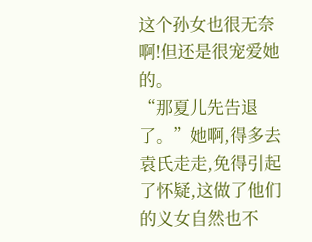这个孙女也很无奈啊!但还是很宠爱她的。
“那夏儿先告退了。”她啊,得多去袁氏走走,免得引起了怀疑,这做了他们的义女自然也不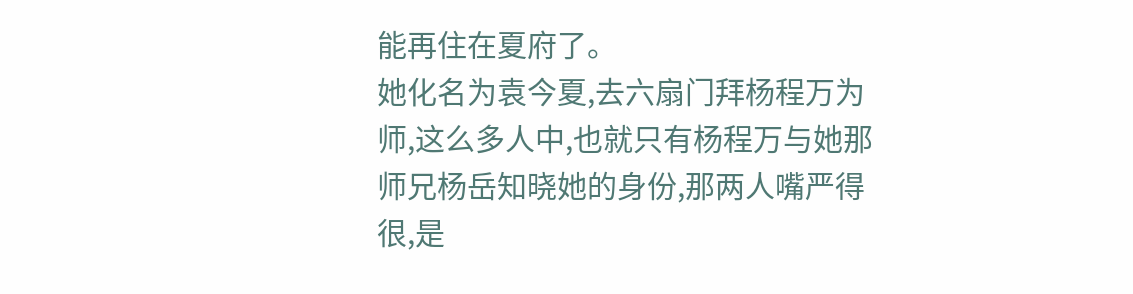能再住在夏府了。
她化名为袁今夏,去六扇门拜杨程万为师,这么多人中,也就只有杨程万与她那师兄杨岳知晓她的身份,那两人嘴严得很,是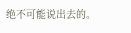绝不可能说出去的。